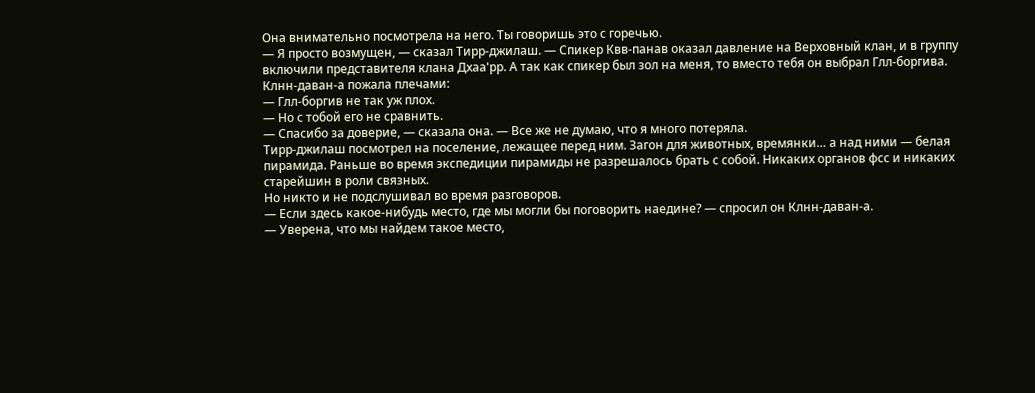Она внимательно посмотрела на него. Ты говоришь это с горечью.
— Я просто возмущен, — сказал Тирр-джилаш. — Спикер Квв-панав оказал давление на Верховный клан, и в группу включили представителя клана Дхаа'рр. А так как спикер был зол на меня, то вместо тебя он выбрал Глл-боргива.
Клнн-даван-а пожала плечами:
— Глл-боргив не так уж плох.
— Но с тобой его не сравнить.
— Спасибо за доверие, — сказала она. — Все же не думаю, что я много потеряла.
Тирр-джилаш посмотрел на поселение, лежащее перед ним. Загон для животных, времянки… а над ними — белая пирамида. Раньше во время экспедиции пирамиды не разрешалось брать с собой. Никаких органов фсс и никаких старейшин в роли связных.
Но никто и не подслушивал во время разговоров.
— Если здесь какое-нибудь место, где мы могли бы поговорить наедине? — спросил он Клнн-даван-а.
— Уверена, что мы найдем такое место,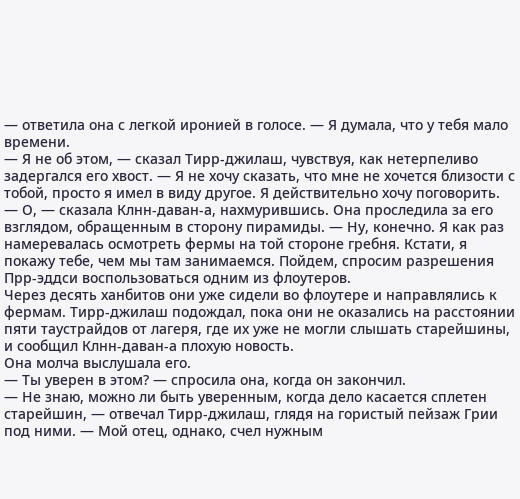— ответила она с легкой иронией в голосе. — Я думала, что у тебя мало времени.
— Я не об этом, — сказал Тирр-джилаш, чувствуя, как нетерпеливо задергался его хвост. — Я не хочу сказать, что мне не хочется близости с тобой, просто я имел в виду другое. Я действительно хочу поговорить.
— О, — сказала Клнн-даван-а, нахмурившись. Она проследила за его взглядом, обращенным в сторону пирамиды. — Ну, конечно. Я как раз намеревалась осмотреть фермы на той стороне гребня. Кстати, я покажу тебе, чем мы там занимаемся. Пойдем, спросим разрешения Прр-эддси воспользоваться одним из флоутеров.
Через десять ханбитов они уже сидели во флоутере и направлялись к фермам. Тирр-джилаш подождал, пока они не оказались на расстоянии пяти таустрайдов от лагеря, где их уже не могли слышать старейшины, и сообщил Клнн-даван-а плохую новость.
Она молча выслушала его.
— Ты уверен в этом? — спросила она, когда он закончил.
— Не знаю, можно ли быть уверенным, когда дело касается сплетен старейшин, — отвечал Тирр-джилаш, глядя на гористый пейзаж Грии под ними. — Мой отец, однако, счел нужным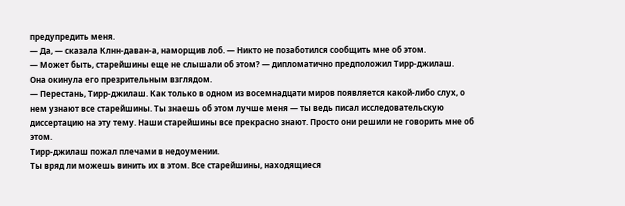предупредить меня.
— Да, — сказала Клнн-даван-а, наморщив лоб. — Никто не позаботился сообщить мне об этом.
— Может быть, старейшины еще не слышали об этом? — дипломатично предположил Тирр-джилаш.
Она окинула его презрительным взглядом.
— Перестань, Тирр-джилаш. Как только в одном из восемнадцати миров появляется какой-либо слух, о нем узнают все старейшины. Ты знаешь об этом лучше меня — ты ведь писал исследовательскую диссертацию на эту тему. Наши старейшины все прекрасно знают. Просто они решили не говорить мне об этом.
Тирр-джилаш пожал плечами в недоумении.
Ты вряд ли можешь винить их в этом. Все старейшины, находящиеся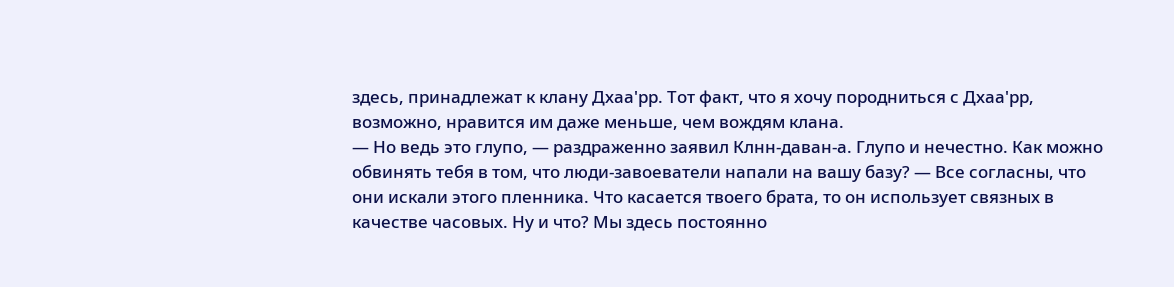здесь, принадлежат к клану Дхаа'рр. Тот факт, что я хочу породниться с Дхаа'рр, возможно, нравится им даже меньше, чем вождям клана.
— Но ведь это глупо, — раздраженно заявил Клнн-даван-а. Глупо и нечестно. Как можно обвинять тебя в том, что люди-завоеватели напали на вашу базу? — Все согласны, что они искали этого пленника. Что касается твоего брата, то он использует связных в качестве часовых. Ну и что? Мы здесь постоянно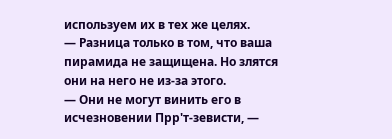используем их в тех же целях.
— Разница только в том, что ваша пирамида не защищена. Но злятся они на него не из-за этого.
— Они не могут винить его в исчезновении Прр'т-зевисти, —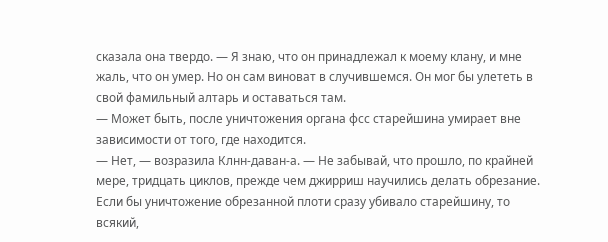сказала она твердо. — Я знаю, что он принадлежал к моему клану, и мне жаль, что он умер. Но он сам виноват в случившемся. Он мог бы улететь в свой фамильный алтарь и оставаться там.
— Может быть, после уничтожения органа фсс старейшина умирает вне зависимости от того, где находится.
— Нет, — возразила Клнн-даван-а. — Не забывай, что прошло, по крайней мере, тридцать циклов, прежде чем джирриш научились делать обрезание. Если бы уничтожение обрезанной плоти сразу убивало старейшину, то всякий,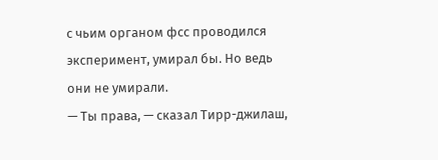с чьим органом фсс проводился эксперимент, умирал бы. Но ведь они не умирали.
— Ты права, — сказал Тирр-джилаш,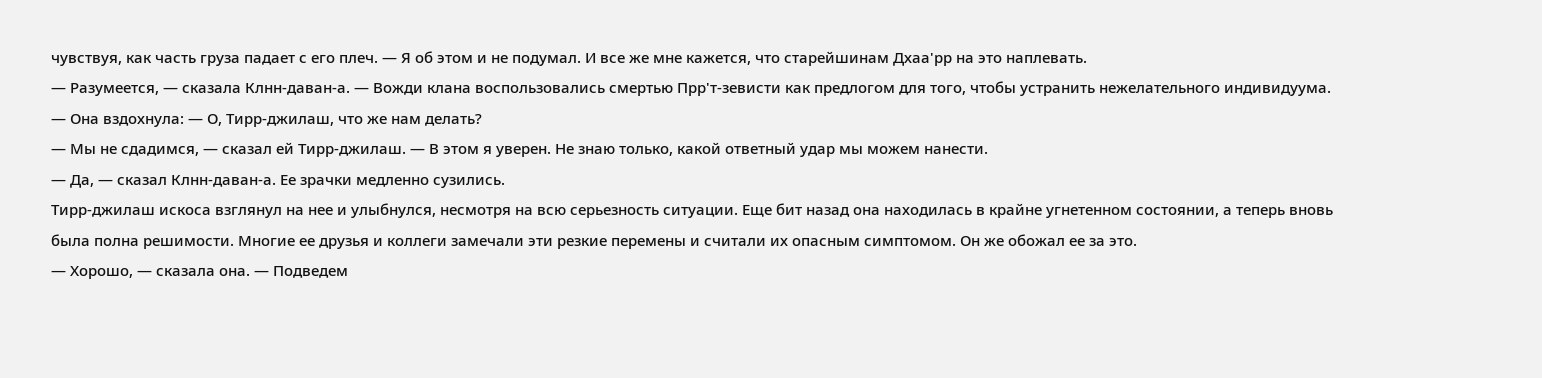чувствуя, как часть груза падает с его плеч. — Я об этом и не подумал. И все же мне кажется, что старейшинам Дхаа'рр на это наплевать.
— Разумеется, — сказала Клнн-даван-а. — Вожди клана воспользовались смертью Прр'т-зевисти как предлогом для того, чтобы устранить нежелательного индивидуума. — Она вздохнула: — О, Тирр-джилаш, что же нам делать?
— Мы не сдадимся, — сказал ей Тирр-джилаш. — В этом я уверен. Не знаю только, какой ответный удар мы можем нанести.
— Да, — сказал Клнн-даван-а. Ее зрачки медленно сузились.
Тирр-джилаш искоса взглянул на нее и улыбнулся, несмотря на всю серьезность ситуации. Еще бит назад она находилась в крайне угнетенном состоянии, а теперь вновь была полна решимости. Многие ее друзья и коллеги замечали эти резкие перемены и считали их опасным симптомом. Он же обожал ее за это.
— Хорошо, — сказала она. — Подведем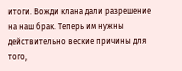итоги. Вожди клана дали разрешение на наш брак. Теперь им нужны действительно веские причины для того,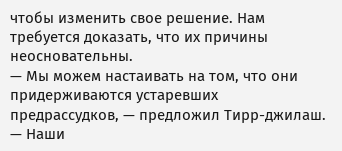чтобы изменить свое решение. Нам требуется доказать, что их причины неосновательны.
— Мы можем настаивать на том, что они придерживаются устаревших предрассудков, — предложил Тирр-джилаш. — Наши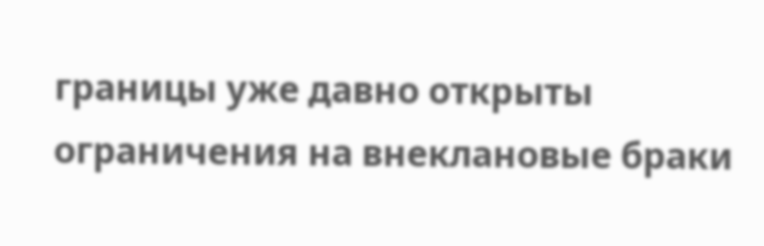границы уже давно открыты ограничения на внеклановые браки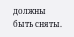должны быть сняты.